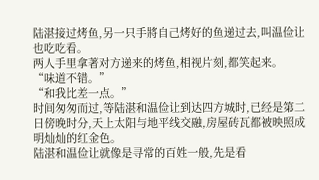陆湛接过烤鱼,另一只手將自己烤好的鱼递过去,叫温俭让也吃吃看。
两人手里拿著对方递来的烤鱼,相视片刻,都笑起来。
“味道不错。”
“和我比差一点。”
时间匆匆而过,等陆湛和温俭让到达四方城时,已经是第二日傍晚时分,天上太阳与地平线交融,房屋砖瓦都被映照成明灿灿的红金色。
陆湛和温俭让就像是寻常的百姓一般,先是看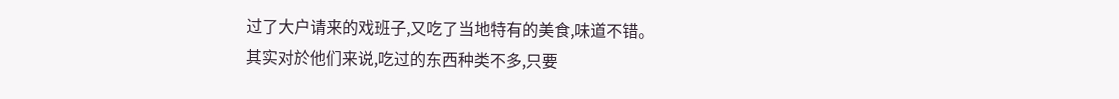过了大户请来的戏班子,又吃了当地特有的美食,味道不错。
其实对於他们来说,吃过的东西种类不多,只要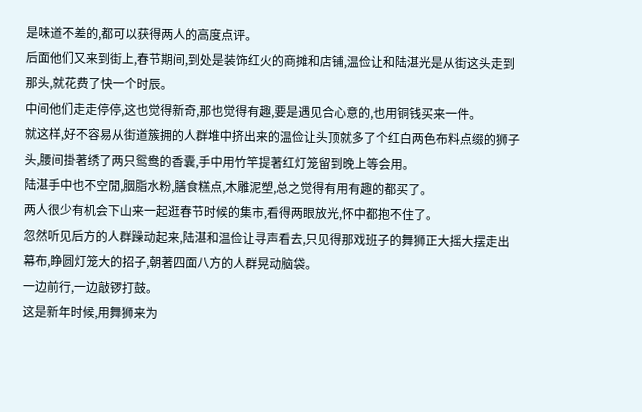是味道不差的,都可以获得两人的高度点评。
后面他们又来到街上,春节期间,到处是装饰红火的商摊和店铺,温俭让和陆湛光是从街这头走到那头,就花费了快一个时辰。
中间他们走走停停,这也觉得新奇,那也觉得有趣,要是遇见合心意的,也用铜钱买来一件。
就这样,好不容易从街道簇拥的人群堆中挤出来的温俭让头顶就多了个红白两色布料点缀的狮子头,腰间掛著绣了两只鸳鸯的香囊,手中用竹竿提著红灯笼留到晚上等会用。
陆湛手中也不空閒,胭脂水粉,膳食糕点,木雕泥塑,总之觉得有用有趣的都买了。
两人很少有机会下山来一起逛春节时候的集市,看得两眼放光,怀中都抱不住了。
忽然听见后方的人群躁动起来,陆湛和温俭让寻声看去,只见得那戏班子的舞狮正大摇大摆走出幕布,睁圆灯笼大的招子,朝著四面八方的人群晃动脑袋。
一边前行,一边敲锣打鼓。
这是新年时候,用舞狮来为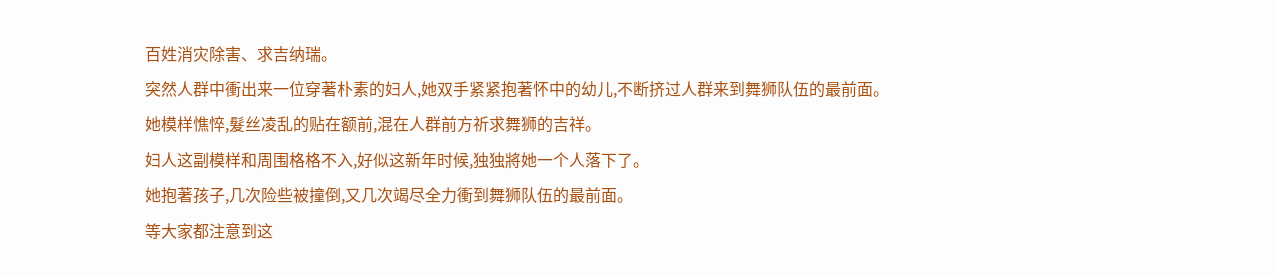百姓消灾除害、求吉纳瑞。
突然人群中衝出来一位穿著朴素的妇人,她双手紧紧抱著怀中的幼儿,不断挤过人群来到舞狮队伍的最前面。
她模样憔悴,髮丝凌乱的贴在额前,混在人群前方祈求舞狮的吉祥。
妇人这副模样和周围格格不入,好似这新年时候,独独將她一个人落下了。
她抱著孩子,几次险些被撞倒,又几次竭尽全力衝到舞狮队伍的最前面。
等大家都注意到这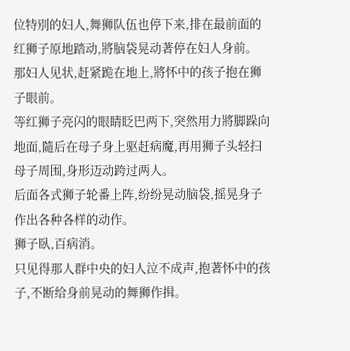位特別的妇人,舞狮队伍也停下来,排在最前面的红狮子原地踏动,將脑袋晃动著停在妇人身前。
那妇人见状,赶紧跪在地上,將怀中的孩子抱在狮子眼前。
等红狮子亮闪的眼睛眨巴两下,突然用力將脚跺向地面,隨后在母子身上驱赶病魔,再用狮子头轻扫母子周围,身形迈动跨过两人。
后面各式狮子轮番上阵,纷纷晃动脑袋,摇晃身子作出各种各样的动作。
狮子臥,百病消。
只见得那人群中央的妇人泣不成声,抱著怀中的孩子,不断给身前晃动的舞狮作揖。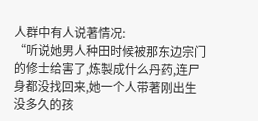人群中有人说著情况:
“听说她男人种田时候被那东边宗门的修士给害了,炼製成什么丹药,连尸身都没找回来,她一个人带著刚出生没多久的孩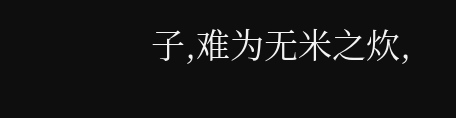子,难为无米之炊,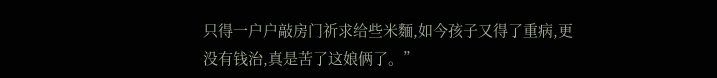只得一户户敲房门祈求给些米麵,如今孩子又得了重病,更没有钱治,真是苦了这娘俩了。”